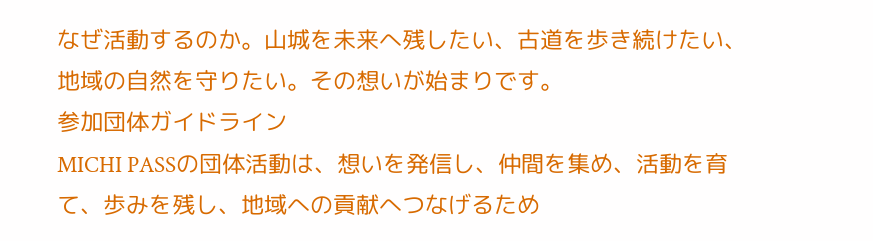なぜ活動するのか。山城を未来へ残したい、古道を歩き続けたい、地域の自然を守りたい。その想いが始まりです。
参加団体ガイドライン
MICHI PASSの団体活動は、想いを発信し、仲間を集め、活動を育て、歩みを残し、地域への貢献へつなげるため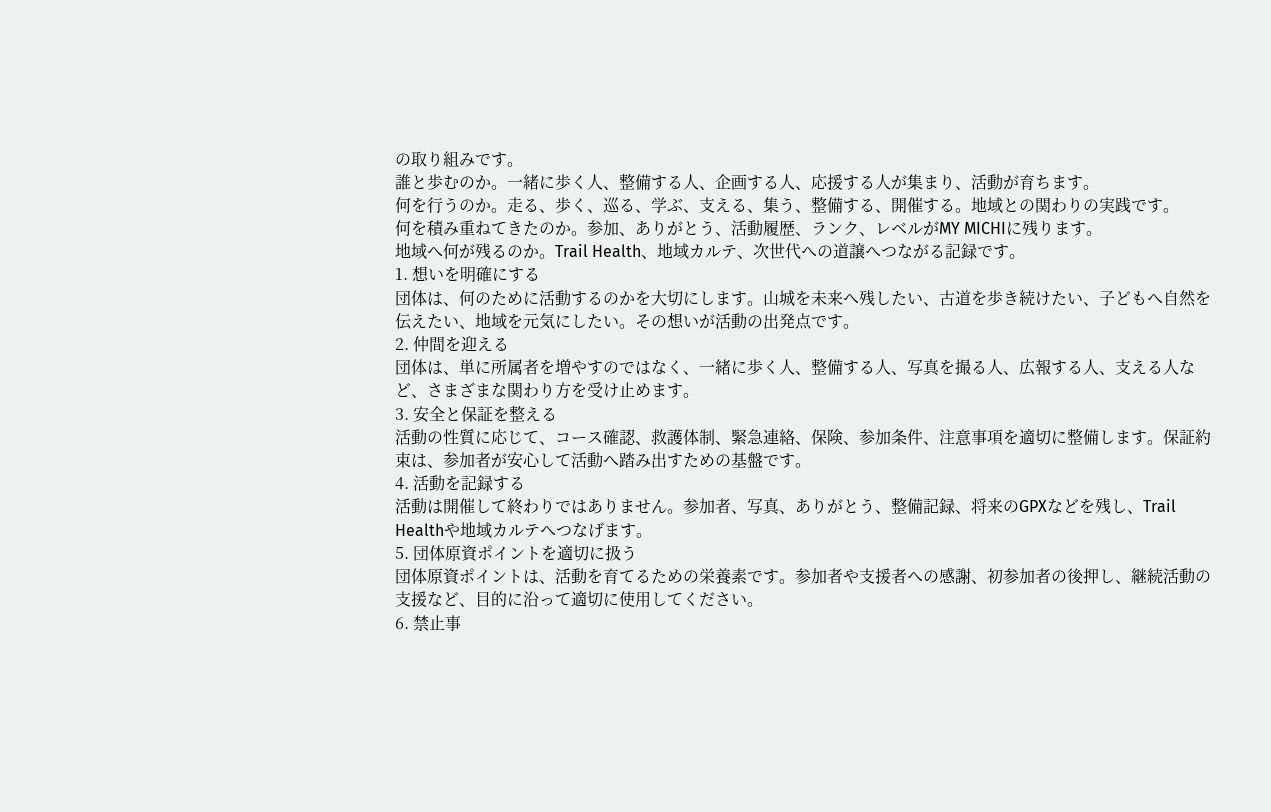の取り組みです。
誰と歩むのか。一緒に歩く人、整備する人、企画する人、応援する人が集まり、活動が育ちます。
何を行うのか。走る、歩く、巡る、学ぶ、支える、集う、整備する、開催する。地域との関わりの実践です。
何を積み重ねてきたのか。参加、ありがとう、活動履歴、ランク、レベルがMY MICHIに残ります。
地域へ何が残るのか。Trail Health、地域カルテ、次世代への道譲へつながる記録です。
1. 想いを明確にする
団体は、何のために活動するのかを大切にします。山城を未来へ残したい、古道を歩き続けたい、子どもへ自然を伝えたい、地域を元気にしたい。その想いが活動の出発点です。
2. 仲間を迎える
団体は、単に所属者を増やすのではなく、一緒に歩く人、整備する人、写真を撮る人、広報する人、支える人など、さまざまな関わり方を受け止めます。
3. 安全と保証を整える
活動の性質に応じて、コース確認、救護体制、緊急連絡、保険、参加条件、注意事項を適切に整備します。保証約束は、参加者が安心して活動へ踏み出すための基盤です。
4. 活動を記録する
活動は開催して終わりではありません。参加者、写真、ありがとう、整備記録、将来のGPXなどを残し、Trail Healthや地域カルテへつなげます。
5. 団体原資ポイントを適切に扱う
団体原資ポイントは、活動を育てるための栄養素です。参加者や支援者への感謝、初参加者の後押し、継続活動の支援など、目的に沿って適切に使用してください。
6. 禁止事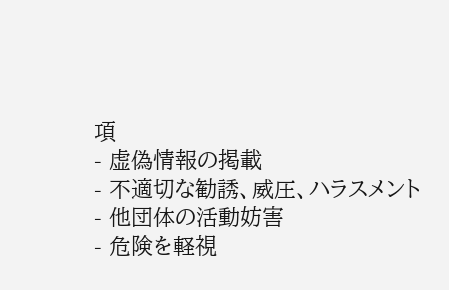項
- 虚偽情報の掲載
- 不適切な勧誘、威圧、ハラスメント
- 他団体の活動妨害
- 危険を軽視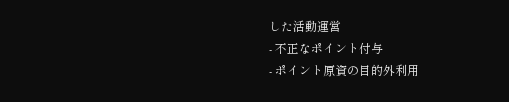した活動運営
- 不正なポイント付与
- ポイント原資の目的外利用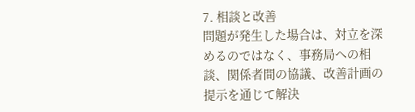7. 相談と改善
問題が発生した場合は、対立を深めるのではなく、事務局への相談、関係者間の協議、改善計画の提示を通じて解決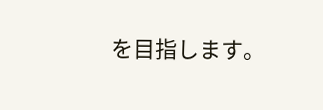を目指します。